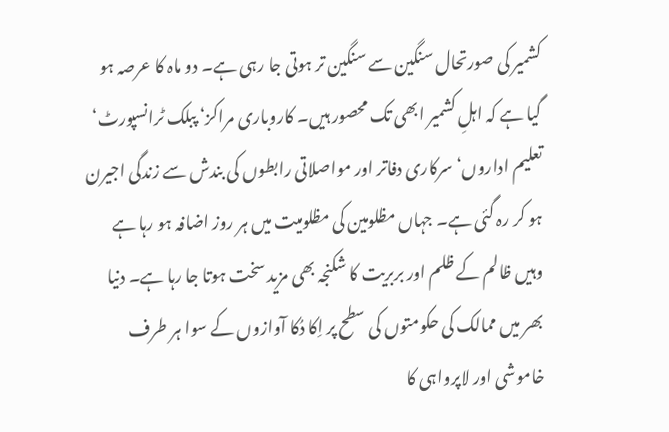کشمیر کی صورتحال سنگین سے سنگین تر ہوتی جا رہی ہے۔ دو ماہ کا عرصہ ہو گیا ہے کہ اہلِ کشمیر ابھی تک محصور ہیں۔ کاروباری مراکز‘ پبلک ٹرانسپورٹ‘ تعلیم اداروں‘ سرکاری دفاتر اور مواصلاتی رابطوں کی بندش سے زندگی اجیرن ہو کر رہ گئی ہے۔ جہاں مظلومین کی مظلومیت میں ہر روز اضافہ ہو رہا ہے وہیں ظالم کے ظلم اور بربریت کا شکنجہ بھی مزید سخت ہوتا جا رہا ہے۔ دنیا بھر میں ممالک کی حکومتوں کی سطح پر اِکا دُکا آوازوں کے سوا ہر طرف خاموشی اور لاپرواہی کا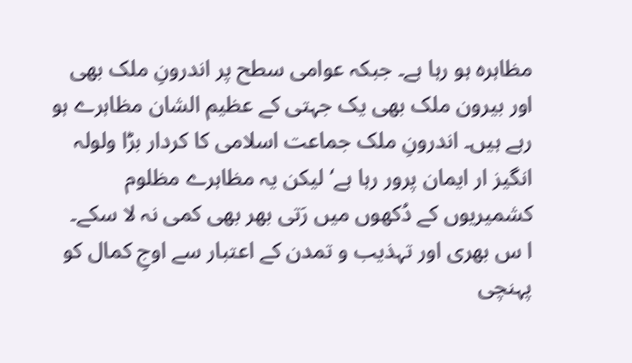مظاہرہ ہو رہا ہے۔ جبکہ عوامی سطح پر اندرونِ ملک بھی اور بیرون ملک بھی یک جہتی کے عظیم الشان مظاہرے ہو رہے ہیں۔ اندرونِ ملک جماعت اسلامی کا کردار بڑا ولولہ انگیز ار ایمان پرور رہا ہے‘ لیکن یہ مظاہرے مظلوم کشمیریوں کے دُکھوں میں رَتی بھر بھی کمی نہ لا سکے۔
ا س بھری اور تہذیب و تمدن کے اعتبار سے اوجِ کمال کو پہنچی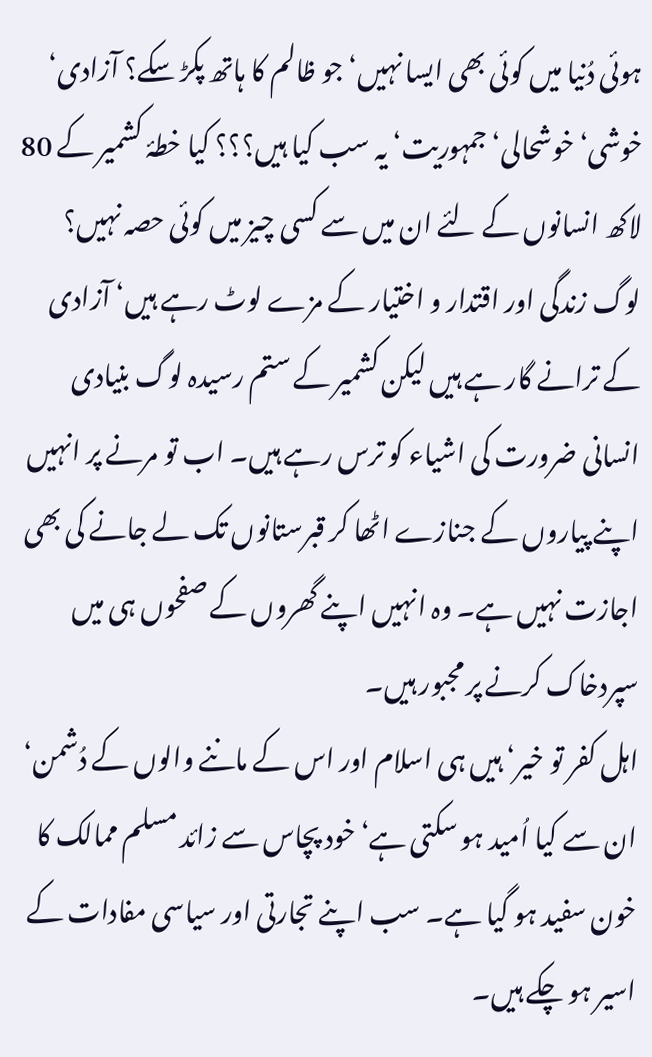ہوئی دُنیا میں کوئی بھی ایسا نہیں‘ جو ظالم کا ہاتھ پکڑ سکے؟ آزادی‘ خوشی‘ خوشحالی‘ جمہوریت‘ یہ سب کیا ہیں؟؟؟ کیا خطۂ کشمیر کے 80 لاکھ انسانوں کے لئے ان میں سے کسی چیز میں کوئی حصہ نہیں؟ لوگ زندگی اور اقتدار و اختیار کے مزے لوٹ رہے ہیں‘ آزادی کے ترانے گار ہے ہیں لیکن کشمیر کے ستم رسیدہ لوگ بنیادی انسانی ضرورت کی اشیاء کو ترس رہے ہیں۔ اب تو مرنے پر انہیں اپنے پیاروں کے جنازے اٹھا کر قبرستانوں تک لے جانے کی بھی اجازت نہیں ہے۔ وہ انہیں اپنے گھروں کے صفحوں ہی میں سپردخاک کرنے پر مجبور ہیں۔
اہل کفر تو خیر‘ ہیں ہی اسلام اور اس کے ماننے والوں کے دُشمن‘ ان سے کیا اُمید ہو سکتی ہے‘ خود پچاس سے زائد مسلم ممالک کا خون سفید ہو گیا ہے۔ سب اپنے تجارتی اور سیاسی مفادات کے اسیر ہو چکے ہیں۔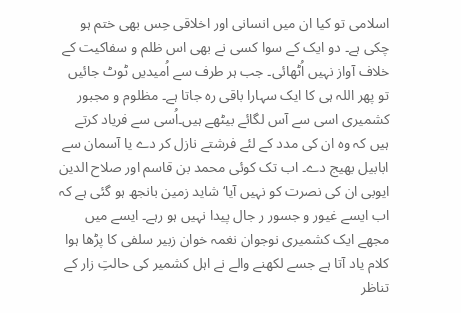اسلامی تو کیا ان میں انسانی اور اخلاقی حِس بھی ختم ہو چکی ہے۔ دو ایک کے سوا کسی نے بھی اس ظلم و سفاکیت کے خلاف آواز نہیں اُٹھائی۔ جب ہر طرف سے اُمیدیں ٹوٹ جائیں تو پھر اللہ ہی کا ایک سہارا باقی رہ جاتا ہے۔ مظلوم و مجبور کشمیری اسی سے آس لگائے بیٹھے ہیں۔اُسی سے فریاد کرتے ہیں کہ وہ ان کی مدد کے لئے فرشتے نازل کر دے یا آسمان سے ابابیل بھیج دے۔ اب تک کوئی محمد بن قاسم اور صلاح الدین ایوبی ان کی نصرت کو نہیں آیا‘ شاید زمین بانجھ ہو گئی ہے کہ اب ایسے غیور و جسور ر جال پیدا نہیں ہو رہے۔ ایسے میں مجھے ایک کشمیری نوجوان نغمہ خوان زبیر سلفی کا پڑھا ہوا کلام یاد آتا ہے جسے لکھنے والے نے اہل کشمیر کی حالتِ زار کے تناظر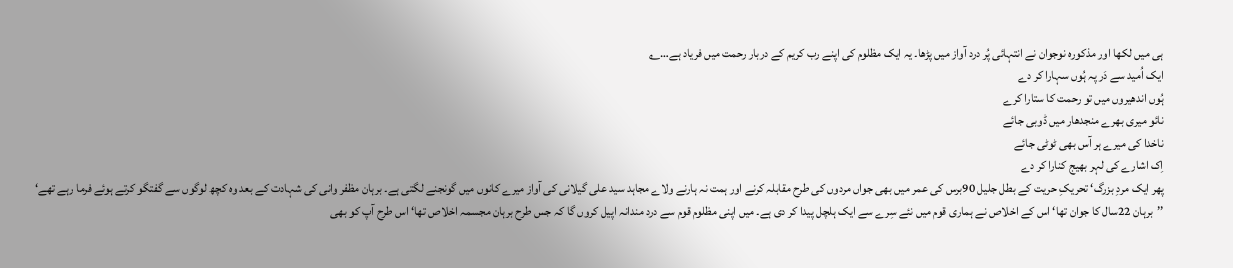ہی میں لکھا اور مذکورہ نوجوان نے انتہائی پُر درد آواز میں پڑھا۔ یہ ایک مظلوم کی اپنے رب کریم کے دربار رحمت میں فریاد ہے…؎
ایک اُمید سے دَر پہ ہُوں سہارا کر دے
ہُوں اندھیروں میں تو رحمت کا ستارا کرے
نائو میری بھرے منجدھار میں ڈوبی جائے
ناخدا کی میرے ہر آس بھی ٹوٹی جائے
اِک اشارے کی لہر بھیج کنارا کر دے
پھر ایک مردِ بزرگ‘ تحریکِ حریت کے بطل جلیل 90برس کی عمر میں بھی جواں مردوں کی طرح مقابلہ کرنے اور ہمت نہ ہارنے ولاے مجاہد سید علی گیلانی کی آواز میرے کانوں میں گونجنے لگتی ہے۔ برہان مظفر وانی کی شہادت کے بعد وہ کچھ لوگوں سے گفتگو کرتے ہوئے فرما رہے تھے‘
’’برہان 22سال کا جوان تھا‘ اس کے اخلاص نے ہماری قوم میں نئے سِرے سے ایک ہلچل پیدا کر دی ہے۔ میں اپنی مظلوم قوم سے درد مندانہ اپیل کروں گا کہ جس طرح برہان مجسمہ اخلاص تھا‘ اس طرح آپ کو بھی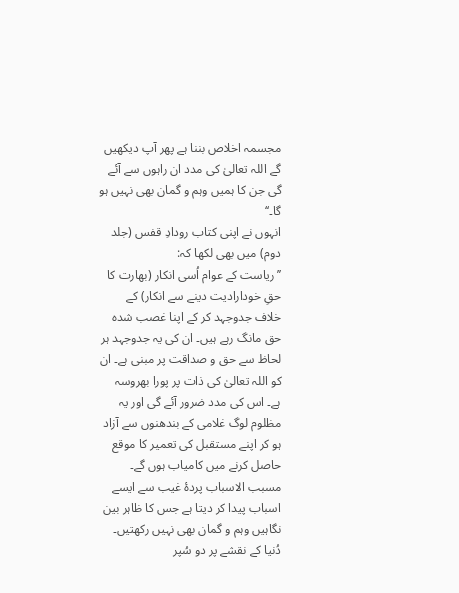مجسمہ اخلاص بننا ہے پھر آپ دیکھیں گے اللہ تعالیٰ کی مدد ان راہوں سے آئے گی جن کا ہمیں وہم و گمان بھی نہیں ہو گا۔‘‘
انہوں نے اپنی کتاب رودادِ قفس (جلد دوم) میں بھی لکھا کہ:
’’ریاست کے عوام اُسی انکار (بھارت کا حقِ خودارادیت دینے سے انکار) کے خلاف جدوجہد کر کے اپنا غصب شدہ حق مانگ رہے ہیں۔ ان کی یہ جدوجہد ہر لحاظ سے حق و صداقت پر مبنی ہے۔ ان کو اللہ تعالیٰ کی ذات پر پورا بھروسہ ہے۔ اس کی مدد ضرور آئے گی اور یہ مظلوم لوگ غلامی کے بندھنوں سے آزاد ہو کر اپنے مستقبل کی تعمیر کا موقع حاصل کرنے میں کامیاب ہوں گے۔ مسبب الاسباب پردۂ غیب سے ایسے اسباب پیدا کر دیتا ہے جس کا ظاہر بین نگاہیں وہم و گمان بھی نہیں رکھتیں۔ دُنیا کے نقشے پر دو سُپر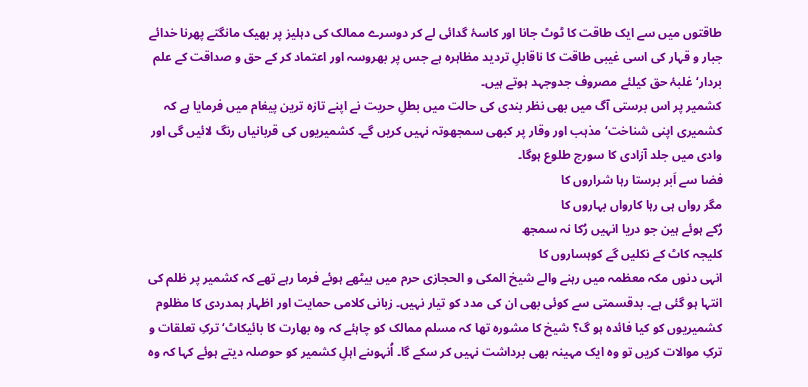طاقتوں میں سے ایک طاقت کا ٹوٹ جانا اور کاسۂ گدائی لے کر دوسرے ممالک کی دہلیز پر بھیک مانگتے پھرنا خدائے جبار و قہار کی اسی غیبی طاقت کا ناقابلِ تردید مظاہرہ ہے جس پر بھروسہ اور اعتماد کر کے حق و صداقت کے علم بردار‘ غلبۂ حق کیلئے مصروف جدوجہد ہوتے ہیں۔
کشمیر پر اس برستی آگ میں بھی نظر بندی کی حالت میں بطلِ حریت نے اپنے تازہ ترین پیغام میں فرمایا ہے کہ کشمیری اپنی شناخت‘ مذہب اور وقار پر کبھی سمجھوتہ نہیں کریں گے۔ کشمیریوں کی قربانیاں رنگ لائیں گی اور وادی میں جلد آزادی کا سورج طلوع ہوگا۔
فضا سے اَبر برستا رہا شراروں کا
مگر رواں ہی رہا کارواں بہاروں کا
رُکے ہوئے ہین جو دریا انہیں رُکا نہ سمجھ
کلیجہ کاٹ کے نکلیں گے کوہساروں کا
انہی دنوں مکہ معظمہ میں رہنے والے شیخ المکی و الحجازی حرم میں بیٹھے ہوئے فرما رہے تھے کہ کشمیر پر ظلم کی انتہا ہو گئی ہے۔ بدقسمتی سے کوئی بھی ان کی مدد کو تیار نہیں۔ زبانی کلامی حمایت اور اظہار ہمدردی کا مظلوم کشمیریوں کو کیا فائدہ ہو گ؟ شیخ کا مشورہ تھا کہ مسلم ممالک کو چاہئے کہ وہ بھارت کا بائیکاٹ‘ ترکِ تعلقات و ترکِ موالات کریں تو وہ ایک مہینہ بھی برداشت نہیں کر سکے گا۔ اُنہوںنے اہلِ کشمیر کو حوصلہ دیتے ہوئے کہا کہ وہ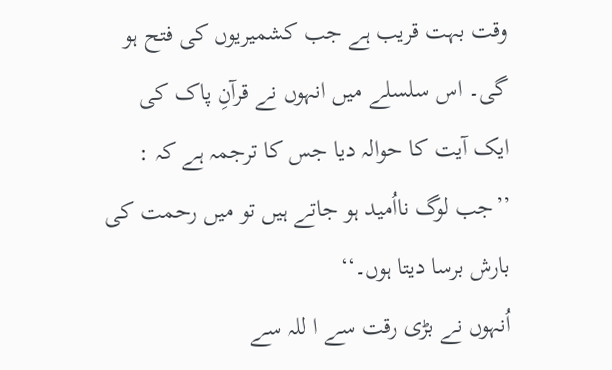وقت بہت قریب ہے جب کشمیریوں کی فتح ہو گی۔ اس سلسلے میں انہوں نے قرآنِ پاک کی ایک آیت کا حوالہ دیا جس کا ترجمہ ہے کہ :
’’جب لوگ نااُمید ہو جاتے ہیں تو میں رحمت کی بارش برسا دیتا ہوں۔‘‘
اُنہوں نے بڑی رقت سے ا للہ سے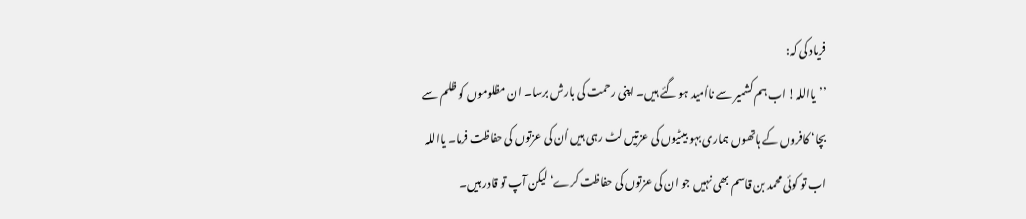فریاد کی کہ:
’’یااللہ! اب ہم کشمیر سے نااُمید ہو گئے ہیں۔ اپنی رحمت کی بارش برسا۔ ان مظلوموں کو ظلم سے بچا‘ کافروں کے ہاتھوں ہماری بہو بیٹیوں کی عزتیں لٹ رہی ہیں اُن کی عزتوں کی حفاظت فرما۔ یااللہ اب تو کوئی محمد بن قاسم بھی نہیں جو ان کی عزتوں کی حفاظت کرے‘ لیکن آپ تو قادر ہیں۔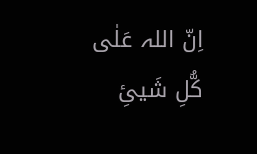اِنّ اللہ عَلٰی کُّلِ شَیئِ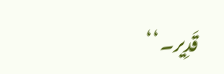قَدِیر۔‘‘